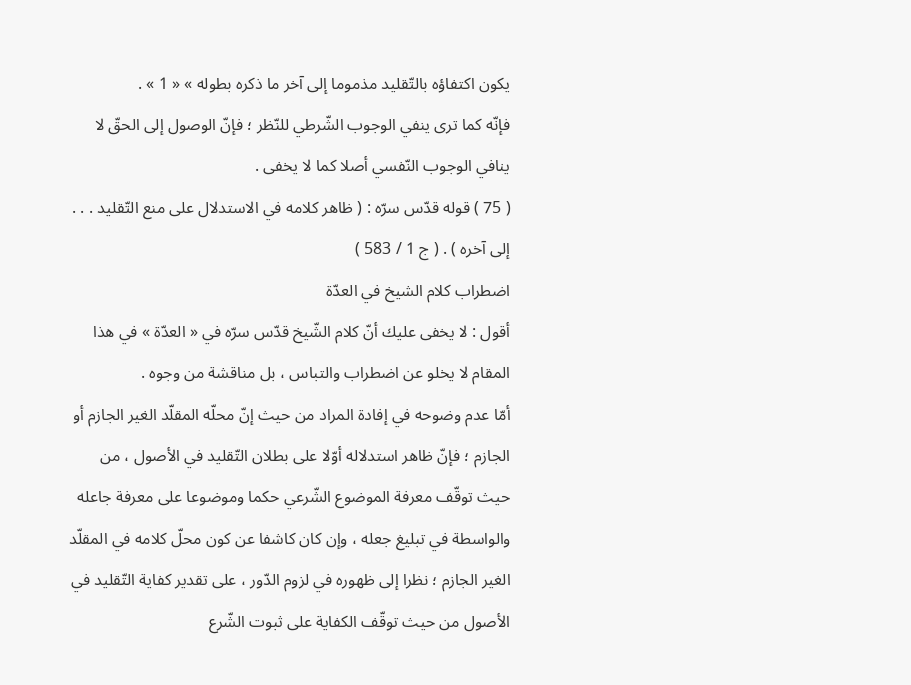يكون اكتفاؤه بالتّقليد مذموما إلى آخر ما ذكره بطوله » « 1 » .
فإنّه كما ترى ينفي الوجوب الشّرطي للنّظر ؛ فإنّ الوصول إلى الحقّ لا ينافي الوجوب النّفسي أصلا كما لا يخفى .
( 75 ) قوله قدّس سرّه : ( ظاهر كلامه في الاستدلال على منع التّقليد . . . إلى آخره ) . ( ج 1 / 583 )
اضطراب كلام الشيخ في العدّة
أقول : لا يخفى عليك أنّ كلام الشّيخ قدّس سرّه في « العدّة » في هذا المقام لا يخلو عن اضطراب والتباس ، بل مناقشة من وجوه .
أمّا عدم وضوحه في إفادة المراد من حيث إنّ محلّه المقلّد الغير الجازم أو الجازم ؛ فإنّ ظاهر استدلاله أوّلا على بطلان التّقليد في الأصول ، من حيث توقّف معرفة الموضوع الشّرعي حكما وموضوعا على معرفة جاعله والواسطة في تبليغ جعله ، وإن كان كاشفا عن كون محلّ كلامه في المقلّد الغير الجازم ؛ نظرا إلى ظهوره في لزوم الدّور ، على تقدير كفاية التّقليد في الأصول من حيث توقّف الكفاية على ثبوت الشّرع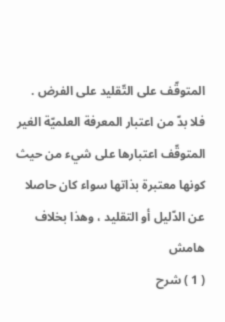المتوقّف على التّقليد على الفرض .
فلا بدّ من اعتبار المعرفة العلميّة الغير المتوقّف اعتبارها على شيء من حيث كونها معتبرة بذاتها سواء كان حاصلا عن الدّليل أو التقليد ، وهذا بخلاف
هامش
( 1 ) شرح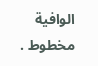الوافية مخطوط .